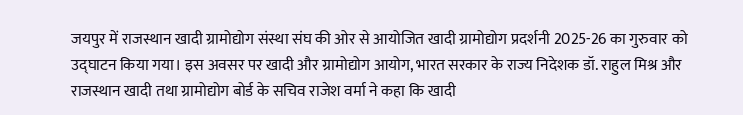जयपुर में राजस्थान खादी ग्रामोद्योग संस्था संघ की ओर से आयोजित खादी ग्रामोद्योग प्रदर्शनी 2025-26 का गुरुवार को उद्घाटन किया गया। इस अवसर पर खादी और ग्रामोद्योग आयोग, भारत सरकार के राज्य निदेशक डॉ. राहुल मिश्र और राजस्थान खादी तथा ग्रामोद्योग बोर्ड के सचिव राजेश वर्मा ने कहा कि खादी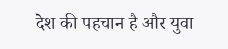देश की पहचान है और युवा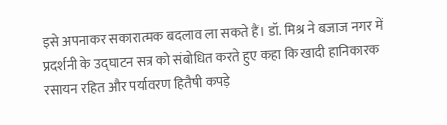इसे अपनाकर सकारात्मक बदलाव ला सकते हैं। डॉ. मिश्र ने बजाज नगर में प्रदर्शनी के उद्घाटन सत्र को संबोधित करते हुए कहा कि खादी हानिकारक रसायन रहित और पर्यावरण हितैषी कपड़े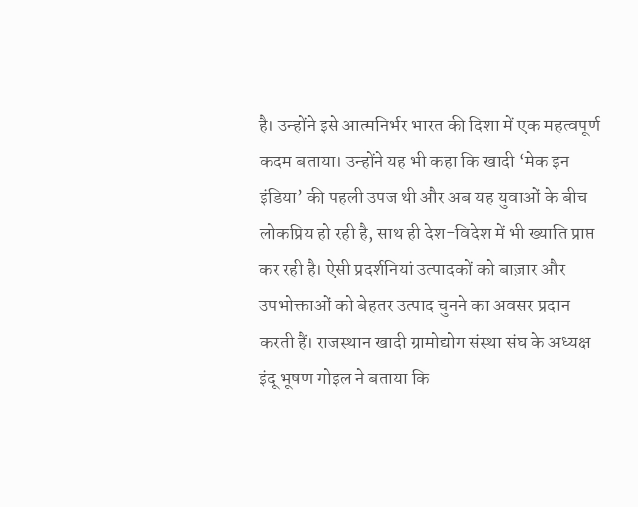है। उन्होंने इसे आत्मनिर्भर भारत की दिशा में एक महत्वपूर्ण कदम बताया। उन्होंने यह भी कहा कि खादी ‘मेक इन इंडिया’ की पहली उपज थी और अब यह युवाओं के बीच लोकप्रिय हो रही है, साथ ही देश-विदेश में भी ख्याति प्राप्त कर रही है। ऐसी प्रदर्शनियां उत्पादकों को बाज़ार और उपभोक्ताओं को बेहतर उत्पाद चुनने का अवसर प्रदान करती हैं। राजस्थान खादी ग्रामोद्योग संस्था संघ के अध्यक्ष इंदू भूषण गोइल ने बताया कि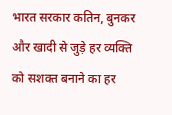भारत सरकार कतिन, बुनकर और खादी से जुड़े हर व्यक्ति को सशक्त बनाने का हर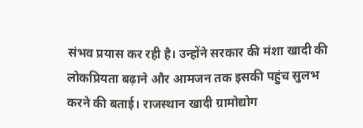संभव प्रयास कर रही है। उन्होंने सरकार की मंशा खादी की लोकप्रियता बढ़ाने और आमजन तक इसकी पहुंच सुलभ करने की बताई। राजस्थान खादी ग्रामोद्योग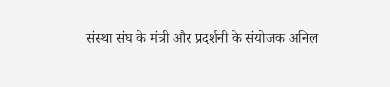संस्था संघ के मंत्री और प्रदर्शनी के संयोजक अनिल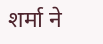शर्मा ने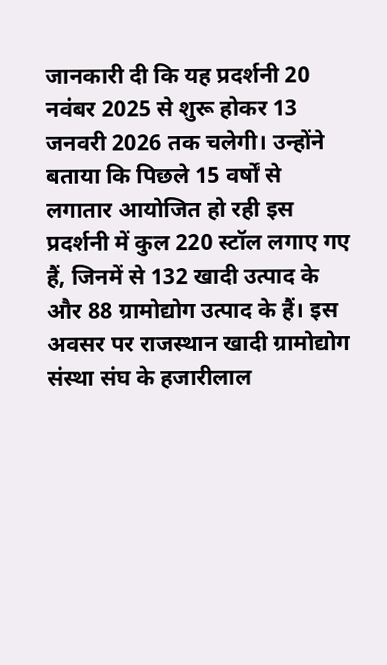जानकारी दी कि यह प्रदर्शनी 20 नवंबर 2025 से शुरू होकर 13 जनवरी 2026 तक चलेगी। उन्होंने बताया कि पिछले 15 वर्षों से लगातार आयोजित हो रही इस प्रदर्शनी में कुल 220 स्टॉल लगाए गए हैं, जिनमें से 132 खादी उत्पाद के और 88 ग्रामोद्योग उत्पाद के हैं। इस अवसर पर राजस्थान खादी ग्रामोद्योग संस्था संघ के हजारीलाल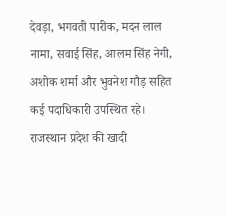देवड़ा, भगवती पारीक, मदन लाल नामा, सवाई सिंह, आलम सिंह नेगी, अशोक शर्मा और भुवनेश गौड़ सहित कई पदाधिकारी उपस्थित रहे। राजस्थान प्रदेश की खादी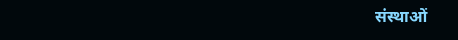संस्थाओं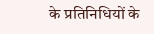के प्रतिनिधियों के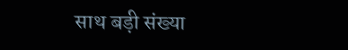साथ बड़ी संख्या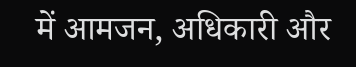में आमजन, अधिकारी और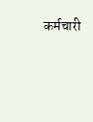कर्मचारी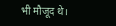भी मौजूद थे।